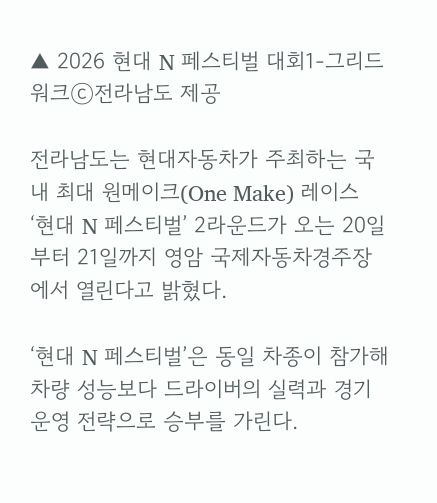▲ 2026 현대 N 페스티벌 대회1-그리드워크ⓒ전라남도 제공

전라남도는 현대자동차가 주최하는 국내 최대 원메이크(One Make) 레이스 ‘현대 N 페스티벌’ 2라운드가 오는 20일부터 21일까지 영암 국제자동차경주장에서 열린다고 밝혔다.

‘현대 N 페스티벌’은 동일 차종이 참가해 차량 성능보다 드라이버의 실력과 경기 운영 전략으로 승부를 가린다.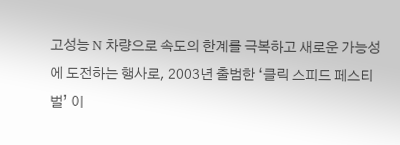고성능 N 차량으로 속도의 한계를 극복하고 새로운 가능성에 도전하는 행사로, 2003년 출범한 ‘클릭 스피드 페스티벌’ 이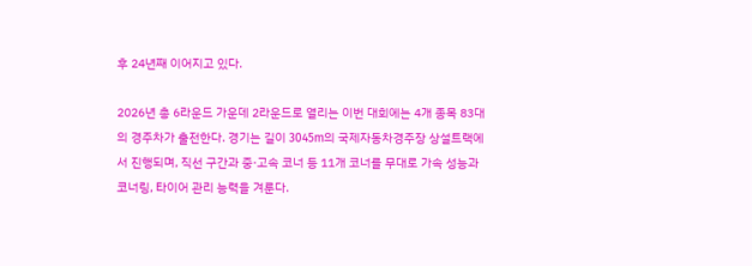후 24년째 이어지고 있다.

2026년 총 6라운드 가운데 2라운드로 열리는 이번 대회에는 4개 종목 83대의 경주차가 출전한다. 경기는 길이 3045m의 국제자동차경주장 상설트랙에서 진행되며, 직선 구간과 중·고속 코너 등 11개 코너를 무대로 가속 성능과 코너링, 타이어 관리 능력을 겨룬다.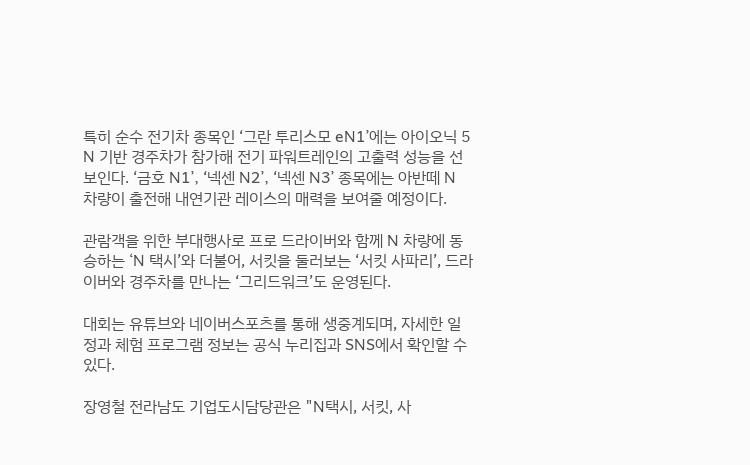특히 순수 전기차 종목인 ‘그란 투리스모 eN1’에는 아이오닉 5 N 기반 경주차가 참가해 전기 파워트레인의 고출력 성능을 선보인다. ‘금호 N1’, ‘넥센 N2’, ‘넥센 N3’ 종목에는 아반떼 N 차량이 출전해 내연기관 레이스의 매력을 보여줄 예정이다.

관람객을 위한 부대행사로 프로 드라이버와 함께 N 차량에 동승하는 ‘N 택시’와 더불어, 서킷을 둘러보는 ‘서킷 사파리’, 드라이버와 경주차를 만나는 ‘그리드워크’도 운영된다.

대회는 유튜브와 네이버스포츠를 통해 생중계되며, 자세한 일정과 체험 프로그램 정보는 공식 누리집과 SNS에서 확인할 수 있다.

장영철 전라남도 기업도시담당관은 "N택시, 서킷, 사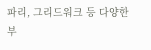파리, 그리드워크 등 다양한 부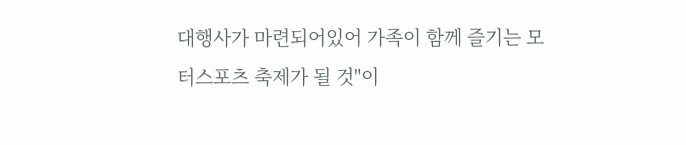대행사가 마련되어있어 가족이 함께 즐기는 모터스포츠 축제가 될 것"이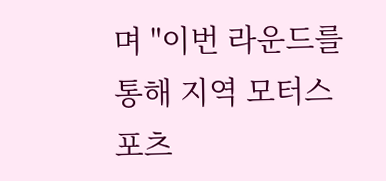며 "이번 라운드를 통해 지역 모터스포츠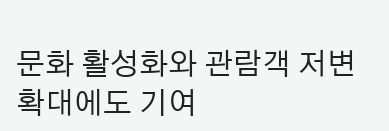문화 활성화와 관람객 저변 확대에도 기여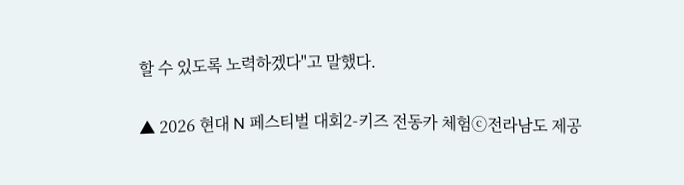할 수 있도록 노력하겠다"고 말했다.

▲ 2026 현대 N 페스티벌 대회2-키즈 전동카 체험ⓒ전라남도 제공